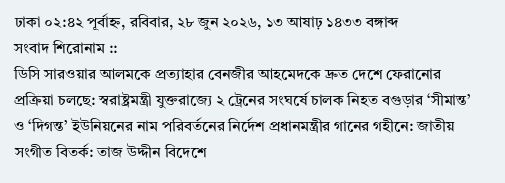ঢাকা ০২:৪২ পূর্বাহ্ন, রবিবার, ২৮ জুন ২০২৬, ১৩ আষাঢ় ১৪৩৩ বঙ্গাব্দ
সংবাদ শিরোনাম ::
ডিসি সারওয়ার আলমকে প্রত্যাহার বেনজীর আহমেদকে দ্রুত দেশে ফেরানোর প্রক্রিয়া চলছে: স্বরাষ্ট্রমন্ত্রী যুক্তরাজ্যে ২ ট্রেনের সংঘর্ষে চালক নিহত বগুড়ার ‘সীমান্ত’ ও ‘দিগন্ত’ ইউনিয়নের নাম পরিবর্তনের নির্দেশ প্রধানমন্ত্রীর গানের গহীনে: জাতীয় সংগীত বিতর্ক: তাজ উদ্দীন বিদেশে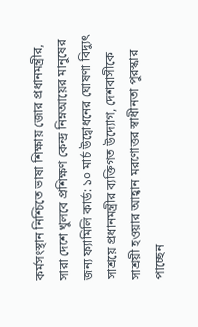কর্মসংস্থান নিশ্চিতে ভাষা শিক্ষায় জোর প্রধানমন্ত্রীর, সারা দেশে খুলবে প্রশিক্ষণ কেন্দ্র নিম্নআয়ের মানুষের জন্য ফ্যামিলি কার্ড: ১০ মার্চ উদ্বোধনের ঘোষণা বিদ্যুৎ সাশ্রয়ে প্রধানমন্ত্রীর ব্যক্তিগত উদ্যোগ, দেশবাসীকে সাশ্রয়ী হওয়ার আহ্বান মরণোত্তর স্বাধীনতা পুরস্কার পাচ্ছেন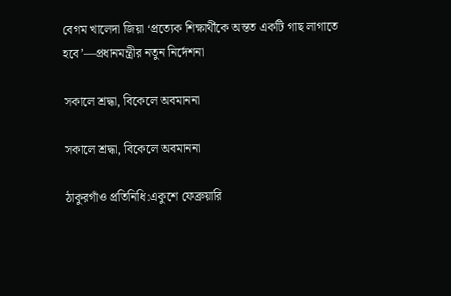বেগম খালেদা জিয়া ‘প্রত্যেক শিক্ষার্থীকে অন্তত একটি গাছ লাগাতে হবে’—প্রধানমন্ত্রীর নতুন নির্দেশনা

সকালে শ্রদ্ধা, বিকেলে অবমাননা

সকালে শ্রদ্ধা, বিকেলে অবমাননা

ঠাকুরগাঁও প্রতিনিধি:একুশে ফেব্রুয়ারি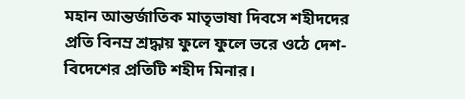মহান আন্তর্জাতিক মাতৃভাষা দিবসে শহীদদের প্রতি বিনম্র শ্রদ্ধায় ফুলে ফুলে ভরে ওঠে দেশ-বিদেশের প্রতিটি শহীদ মিনার।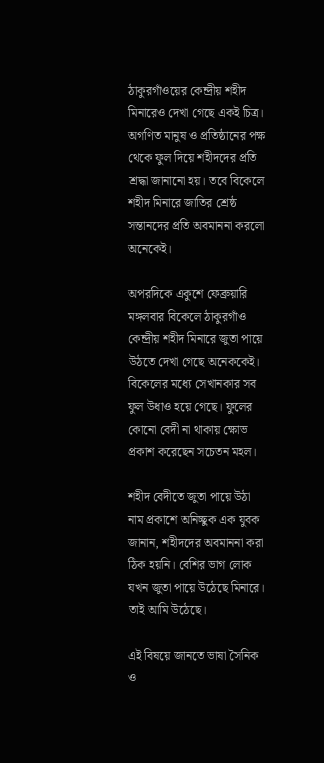ঠাকুরগাঁওয়ের কেন্দ্রীয় শহীদ মিনারেও দেখা গেছে একই চিত্র। অগণিত মানুষ ও প্রতিষ্ঠানের পক্ষ থেকে ফুল দিয়ে শহীদদের প্রতি শ্রদ্ধা জানানো হয়। তবে বিকেলে শহীদ মিনারে জাতির শ্রেষ্ঠ সন্তানদের প্রতি অবমাননা করলো অনেকেই।

অপরদিকে একুশে ফেব্রুয়ারি মঙ্গলবার বিকেলে ঠাকুরগাঁও কেন্দ্রীয় শহীদ মিনারে জুতা পায়ে উঠতে দেখা গেছে অনেককেই। বিকেলের মধ্যে সেখানকার সব ফুল উধাও হয়ে গেছে। ফুলের কোনো বেদী না থাকায় ক্ষোভ প্রকাশ করেছেন সচেতন মহল।

শহীদ বেদীতে জুতা পায়ে উঠা নাম প্রকাশে অনিচ্ছুক এক যুবক জানান, শহীদদের অবমাননা করা ঠিক হয়নি। বেশির ভাগ লোক যখন জুতা পায়ে উঠেছে মিনারে। তাই আমি উঠেছে।

এই বিষয়ে জানতে ভাষা সৈনিক ও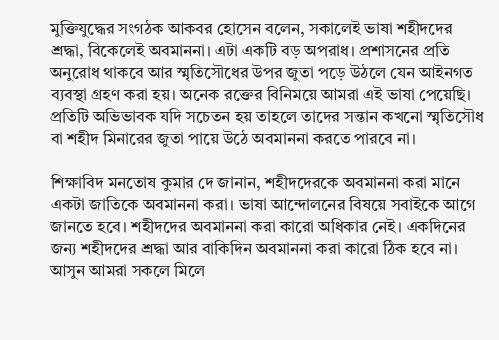মুক্তিযুদ্ধের সংগঠক আকবর হোসেন বলেন, সকালেই ভাষা শহীদদের শ্রদ্ধা, বিকেলেই অবমাননা। এটা একটি বড় অপরাধ। প্রশাসনের প্রতি অনুরোধ থাকবে আর স্মৃতিসৌধের উপর জুতা পড়ে উঠলে যেন আইনগত ব্যবস্থা গ্রহণ করা হয়। অনেক রক্তের বিনিময়ে আমরা এই ভাষা পেয়েছি। প্রতিটি অভিভাবক যদি সচেতন হয় তাহলে তাদের সন্তান কখনো স্মৃতিসৌধ বা শহীদ মিনারের জুতা পায়ে উঠে অবমাননা করতে পারবে না।

শিক্ষাবিদ মনতোষ কুমার দে জানান, শহীদদেরকে অবমাননা করা মানে একটা জাতিকে অবমাননা করা। ভাষা আন্দোলনের বিষয়ে সবাইকে আগে জানতে হবে। শহীদদের অবমাননা করা কারো অধিকার নেই। একদিনের জন্য শহীদদের শ্রদ্ধা আর বাকিদিন অবমাননা করা কারো ঠিক হবে না। আসুন আমরা সকলে মিলে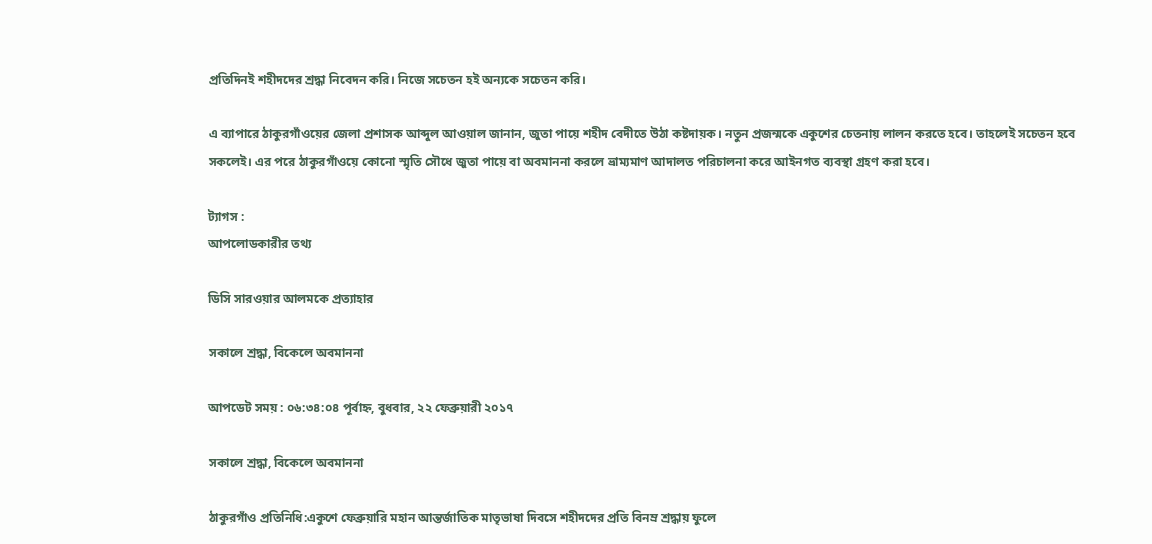প্রতিদিনই শহীদদের শ্রদ্ধা নিবেদন করি। নিজে সচেতন হই অন্যকে সচেতন করি।

এ ব্যাপারে ঠাকুরগাঁওয়ের জেলা প্রশাসক আব্দুল আওয়াল জানান, জুতা পায়ে শহীদ বেদীতে উঠা কষ্টদায়ক। নতুন প্রজন্মকে একুশের চেতনায় লালন করতে হবে। তাহলেই সচেতন হবে সকলেই। এর পরে ঠাকুরগাঁওয়ে কোনো স্মৃতি সৌধে জুতা পায়ে বা অবমাননা করলে ভ্রাম্যমাণ আদালত পরিচালনা করে আইনগত ব্যবস্থা গ্রহণ করা হবে।

ট্যাগস :
আপলোডকারীর তথ্য

ডিসি সারওয়ার আলমকে প্রত্যাহার

সকালে শ্রদ্ধা, বিকেলে অবমাননা

আপডেট সময় : ০৬:৩৪:০৪ পূর্বাহ্ন, বুধবার, ২২ ফেব্রুয়ারী ২০১৭

সকালে শ্রদ্ধা, বিকেলে অবমাননা

ঠাকুরগাঁও প্রতিনিধি:একুশে ফেব্রুয়ারি মহান আন্তর্জাতিক মাতৃভাষা দিবসে শহীদদের প্রতি বিনম্র শ্রদ্ধায় ফুলে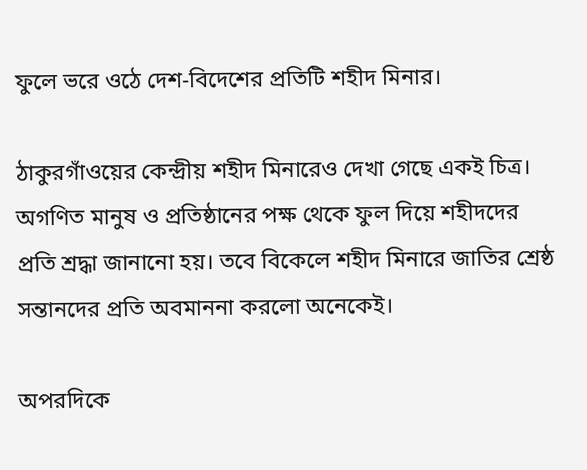ফুলে ভরে ওঠে দেশ-বিদেশের প্রতিটি শহীদ মিনার।

ঠাকুরগাঁওয়ের কেন্দ্রীয় শহীদ মিনারেও দেখা গেছে একই চিত্র। অগণিত মানুষ ও প্রতিষ্ঠানের পক্ষ থেকে ফুল দিয়ে শহীদদের প্রতি শ্রদ্ধা জানানো হয়। তবে বিকেলে শহীদ মিনারে জাতির শ্রেষ্ঠ সন্তানদের প্রতি অবমাননা করলো অনেকেই।

অপরদিকে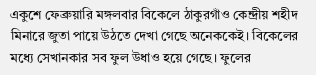একুশে ফেব্রুয়ারি মঙ্গলবার বিকেলে ঠাকুরগাঁও কেন্দ্রীয় শহীদ মিনারে জুতা পায়ে উঠতে দেখা গেছে অনেককেই। বিকেলের মধ্যে সেখানকার সব ফুল উধাও হয়ে গেছে। ফুলের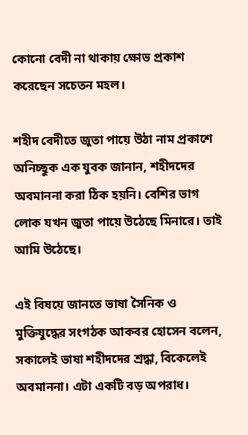কোনো বেদী না থাকায় ক্ষোভ প্রকাশ করেছেন সচেতন মহল।

শহীদ বেদীতে জুতা পায়ে উঠা নাম প্রকাশে অনিচ্ছুক এক যুবক জানান, শহীদদের অবমাননা করা ঠিক হয়নি। বেশির ভাগ লোক যখন জুতা পায়ে উঠেছে মিনারে। তাই আমি উঠেছে।

এই বিষয়ে জানতে ভাষা সৈনিক ও মুক্তিযুদ্ধের সংগঠক আকবর হোসেন বলেন, সকালেই ভাষা শহীদদের শ্রদ্ধা, বিকেলেই অবমাননা। এটা একটি বড় অপরাধ।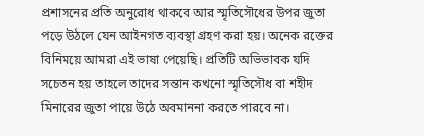প্রশাসনের প্রতি অনুরোধ থাকবে আর স্মৃতিসৌধের উপর জুতা পড়ে উঠলে যেন আইনগত ব্যবস্থা গ্রহণ করা হয়। অনেক রক্তের বিনিময়ে আমরা এই ভাষা পেয়েছি। প্রতিটি অভিভাবক যদি সচেতন হয় তাহলে তাদের সন্তান কখনো স্মৃতিসৌধ বা শহীদ মিনারের জুতা পায়ে উঠে অবমাননা করতে পারবে না।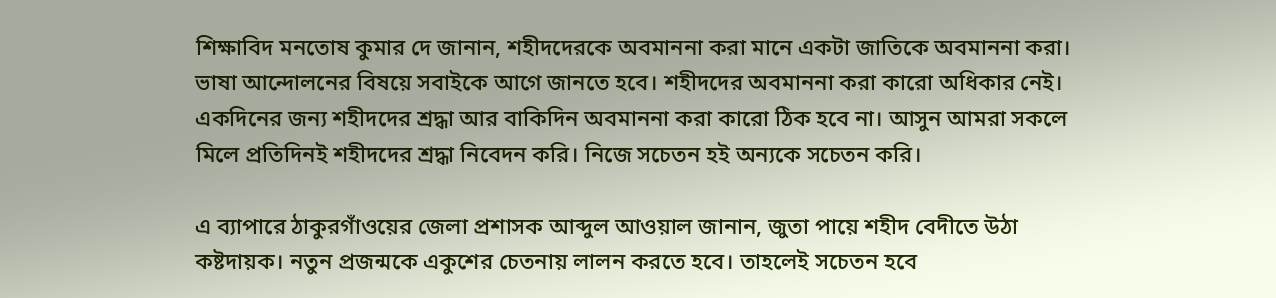শিক্ষাবিদ মনতোষ কুমার দে জানান, শহীদদেরকে অবমাননা করা মানে একটা জাতিকে অবমাননা করা। ভাষা আন্দোলনের বিষয়ে সবাইকে আগে জানতে হবে। শহীদদের অবমাননা করা কারো অধিকার নেই। একদিনের জন্য শহীদদের শ্রদ্ধা আর বাকিদিন অবমাননা করা কারো ঠিক হবে না। আসুন আমরা সকলে মিলে প্রতিদিনই শহীদদের শ্রদ্ধা নিবেদন করি। নিজে সচেতন হই অন্যকে সচেতন করি।

এ ব্যাপারে ঠাকুরগাঁওয়ের জেলা প্রশাসক আব্দুল আওয়াল জানান, জুতা পায়ে শহীদ বেদীতে উঠা কষ্টদায়ক। নতুন প্রজন্মকে একুশের চেতনায় লালন করতে হবে। তাহলেই সচেতন হবে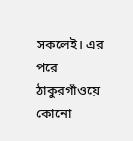সকলেই। এর পরে ঠাকুরগাঁওয়ে কোনো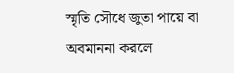স্মৃতি সৌধে জুতা পায়ে বা অবমাননা করলে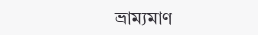ভ্রাম্যমাণ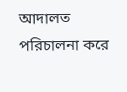আদালত পরিচালনা করে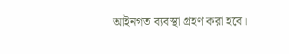আইনগত ব্যবস্থা গ্রহণ করা হবে।